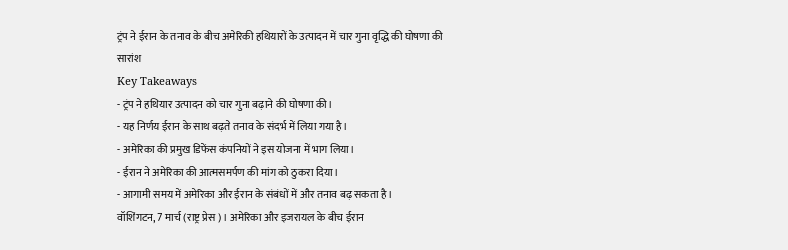ट्रंप ने ईरान के तनाव के बीच अमेरिकी हथियारों के उत्पादन में चार गुना वृद्धि की घोषणा की
सारांश
Key Takeaways
- ट्रंप ने हथियार उत्पादन को चार गुना बढ़ाने की घोषणा की।
- यह निर्णय ईरान के साथ बढ़ते तनाव के संदर्भ में लिया गया है।
- अमेरिका की प्रमुख डिफेंस कंपनियों ने इस योजना में भाग लिया।
- ईरान ने अमेरिका की आत्मसमर्पण की मांग को ठुकरा दिया।
- आगामी समय में अमेरिका और ईरान के संबंधों में और तनाव बढ़ सकता है।
वॉशिंगटन, 7 मार्च (राष्ट्र प्रेस)। अमेरिका और इजरायल के बीच ईरान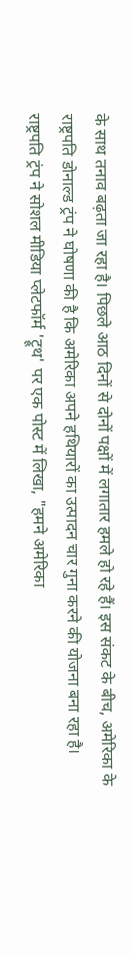के साथ तनाव बढ़ता जा रहा है। पिछले आठ दिनों से दोनों पक्षों में लगातार हमले हो रहे हैं। इस संकट के बीच, अमेरिका के राष्ट्रपति डोनाल्ड ट्रंप ने घोषणा की है कि अमेरिका अपने हथियारों का उत्पादन चार गुना करने की योजना बना रहा है।
राष्ट्रपति ट्रंप ने सोशल मीडिया प्लेटफॉर्म 'ट्रूथ' पर एक पोस्ट में लिखा, "हमने अमेरिका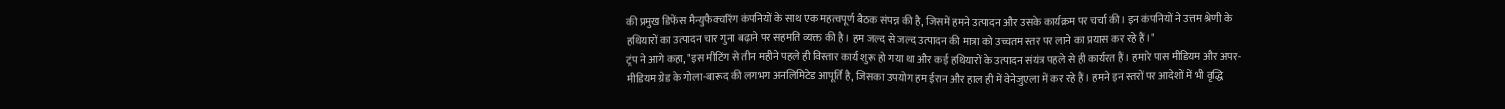की प्रमुख डिफेंस मैन्युफैक्चरिंग कंपनियों के साथ एक महत्वपूर्ण बैठक संपन्न की है, जिसमें हमने उत्पादन और उसके कार्यक्रम पर चर्चा की। इन कंपनियों ने उत्तम श्रेणी के हथियारों का उत्पादन चार गुना बढ़ाने पर सहमति व्यक्त की है। हम जल्द से जल्द उत्पादन की मात्रा को उच्चतम स्तर पर लाने का प्रयास कर रहे हैं।"
ट्रंप ने आगे कहा, "इस मीटिंग से तीन महीने पहले ही विस्तार कार्य शुरू हो गया था और कई हथियारों के उत्पादन संयंत्र पहले से ही कार्यरत हैं। हमारे पास मीडियम और अपर-मीडियम ग्रेड के गोला-बारूद की लगभग अनलिमिटेड आपूर्ति है, जिसका उपयोग हम ईरान और हाल ही में वेनेजुएला में कर रहे हैं। हमने इन स्तरों पर आदेशों में भी वृद्धि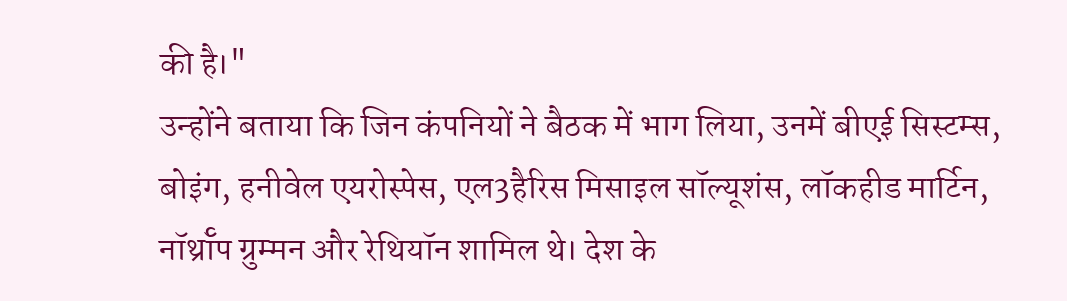की है।"
उन्होंने बताया कि जिन कंपनियों ने बैठक में भाग लिया, उनमें बीएई सिस्टम्स, बोइंग, हनीवेल एयरोस्पेस, एल3हैरिस मिसाइल सॉल्यूशंस, लॉकहीड मार्टिन, नॉर्थ्रॉप ग्रुम्मन और रेथियॉन शामिल थे। देश के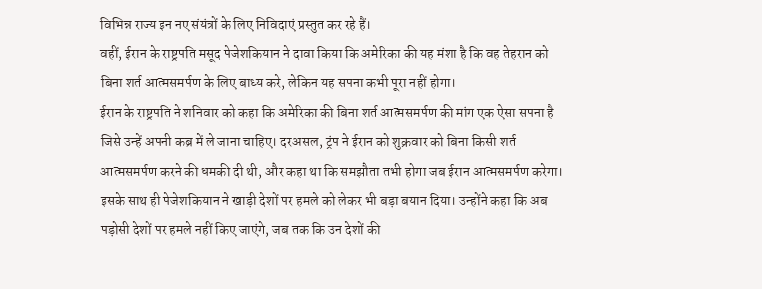विभिन्न राज्य इन नए संयंत्रों के लिए निविदाएं प्रस्तुत कर रहे हैं।
वहीं, ईरान के राष्ट्रपति मसूद पेजेशकियान ने दावा किया कि अमेरिका की यह मंशा है कि वह तेहरान को बिना शर्त आत्मसमर्पण के लिए बाध्य करे, लेकिन यह सपना कभी पूरा नहीं होगा।
ईरान के राष्ट्रपति ने शनिवार को कहा कि अमेरिका की बिना शर्त आत्मसमर्पण की मांग एक ऐसा सपना है जिसे उन्हें अपनी कब्र में ले जाना चाहिए। दरअसल, ट्रंप ने ईरान को शुक्रवार को बिना किसी शर्त आत्मसमर्पण करने की धमकी दी थी, और कहा था कि समझौता तभी होगा जब ईरान आत्मसमर्पण करेगा।
इसके साथ ही पेजेशकियान ने खाड़ी देशों पर हमले को लेकर भी बड़ा बयान दिया। उन्होंने कहा कि अब पड़ोसी देशों पर हमले नहीं किए जाएंगे, जब तक कि उन देशों की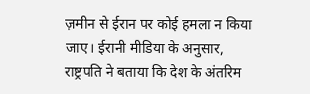ज़मीन से ईरान पर कोई हमला न किया जाए। ईरानी मीडिया के अनुसार, राष्ट्रपति ने बताया कि देश के अंतरिम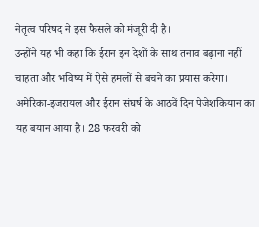नेतृत्व परिषद ने इस फैसले को मंजूरी दी है।
उन्होंने यह भी कहा कि ईरान इन देशों के साथ तनाव बढ़ाना नहीं चाहता और भविष्य में ऐसे हमलों से बचने का प्रयास करेगा।
अमेरिका-इजरायल और ईरान संघर्ष के आठवें दिन पेजेशकियान का यह बयान आया है। 28 फरवरी को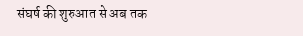संघर्ष की शुरुआत से अब तक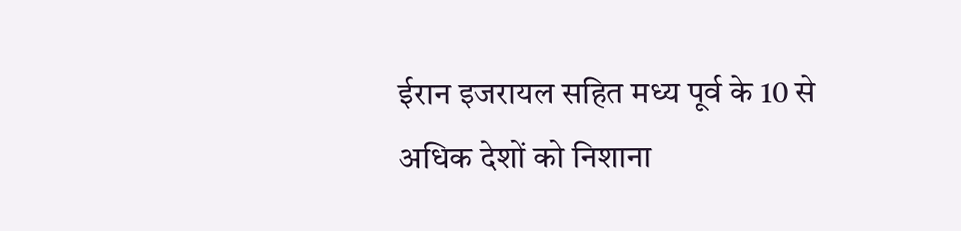ईरान इजरायल सहित मध्य पूर्व के 10 से अधिक देशों को निशाना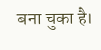बना चुका है।